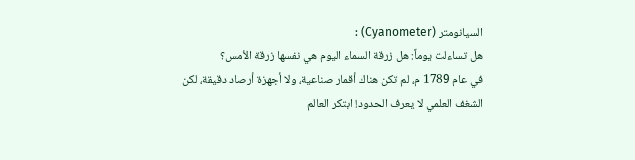السيانومتر (Cyanometer) :
هل تساءلت يوماً: هل زرقة السماء اليوم هي نفسها زرقة الأمس؟
في عام 1789 م، لم تكن هناك أقمار صناعية، ولا أجهزة أرصاد دقيقة، لكن الشغف العلمي لا يعرف الحدود! ابتكر العالم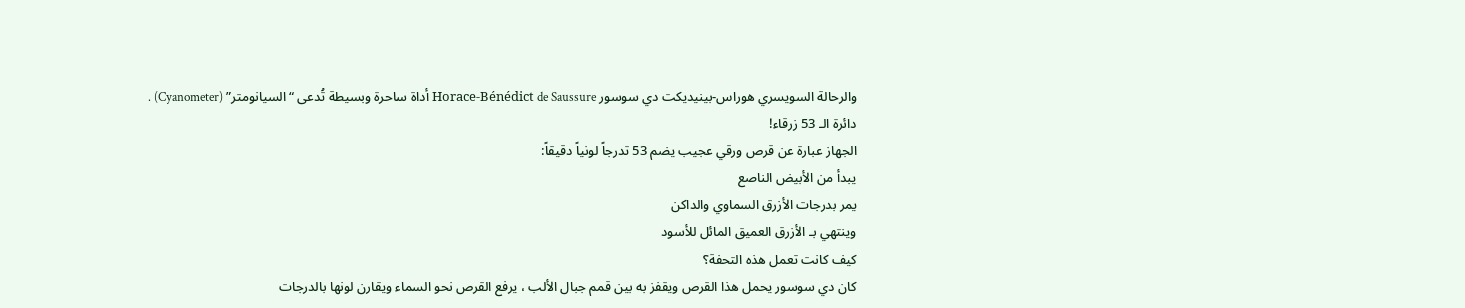والرحالة السويسري هوراس-بينيديكت دي سوسور Horace-Bénédict de Saussure أداة ساحرة وبسيطة تُدعى “السيانومتر” (Cyanometer) .
دائرة الـ 53 زرقاء!
الجهاز عبارة عن قرص ورقي عجيب يضم 53 تدرجاً لونياً دقيقاً:
يبدأ من الأبيض الناصع
يمر بدرجات الأزرق السماوي والداكن
وينتهي بـ الأزرق العميق المائل للأسود
كيف كانت تعمل هذه التحفة؟
كان دي سوسور يحمل هذا القرص ويقفز به بين قمم جبال الألب ، يرفع القرص نحو السماء ويقارن لونها بالدرجات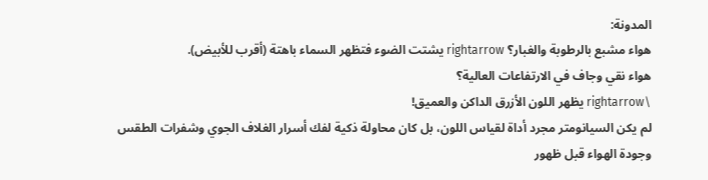المدونة:
هواء مشبع بالرطوبة والغبار؟ rightarrow يشتت الضوء فتظهر السماء باهتة (أقرب للأبيض).
هواء نقي وجاف في الارتفاعات العالية؟
\rightarrow يظهر اللون الأزرق الداكن والعميق!
لم يكن السيانومتر مجرد أداة لقياس اللون، بل كان محاولة ذكية لفك أسرار الغلاف الجوي وشفرات الطقس وجودة الهواء قبل ظهور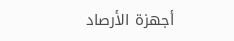أجهزة الأرصاد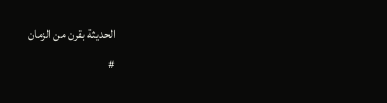الحديثة بقرن من الزمان
#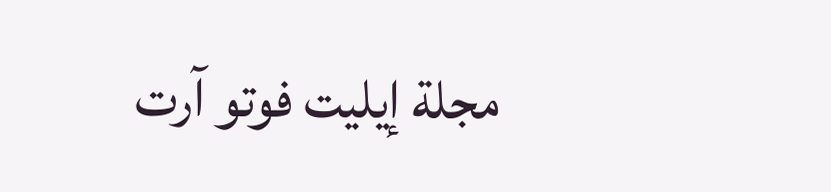مجلة إيليت فوتو آرت